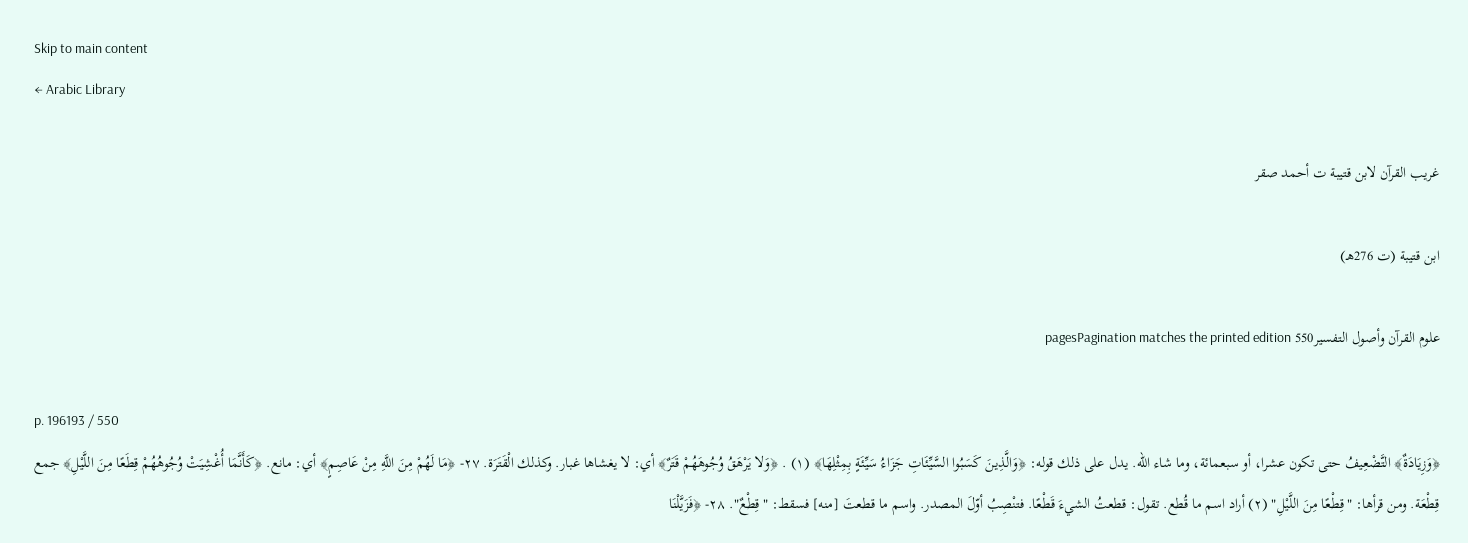Skip to main content
← Arabic Library

غريب القرآن لابن قتيبة ت أحمد صقر

ابن قتيبة (ت 276هـ)

علوم القرآن وأصول التفسير550 pagesPagination matches the printed edition

p. 196193 / 550
﴿وَزِيَادَةٌ﴾ التَّضْعِيفُ حتى تكون عشرا، أو سبعمائة، وما شاء الله. يدل على ذلك قوله: ﴿وَالَّذِينَ كَسَبُوا السَّيِّئَاتِ جَزَاءُ سَيِّئَةٍ بِمِثْلِهَا﴾ (١) . ﴿وَلا يَرْهَقُ وُجُوهَهُمْ قَتَرٌ﴾ أي: لا يغشاها غبار. وكذلك الْقَتَرَة. ٢٧- ﴿مَا لَهُمْ مِنَ اللَّهِ مِنْ عَاصِمٍ﴾ أي: مانع. ﴿كَأَنَّمَا أُغْشِيَتْ وُجُوهُهُمْ قِطَعًا مِنَ اللَّيْلِ﴾ جمع قِطْعَة. ومن قرأها: "قِطْعًا مِنَ اللَّيْلِ" (٢) أراد اسم ما قُطع. تقول: قطعتُ الشيءَ قَطْعًا. فتنْصِبُ أوّلَ المصدر. واسم ما قطعتَ [منه] فسقط: "قِطْعٌ". ٢٨- ﴿فَزَيَّلْنَا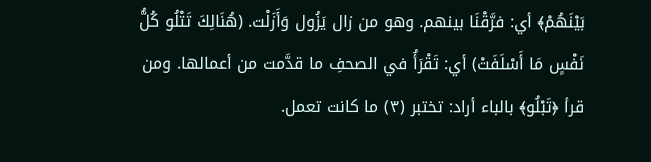بَيْنَهُمْ﴾ أي: فرَّقْنَا بينهم. وهو من زال يَزُول وَأَزَلْت. (هُنَالِكَ تَتْلُو كُلُّ نَفْسٍ مَا أَسْلَفَتْ) أي: تَقْرَأُ في الصحفِ ما قدَّمت من أعمالها. ومن قرأ ﴿تَبْلُو﴾ بالباء أراد: تختبر (٣) ما كانت تعمل.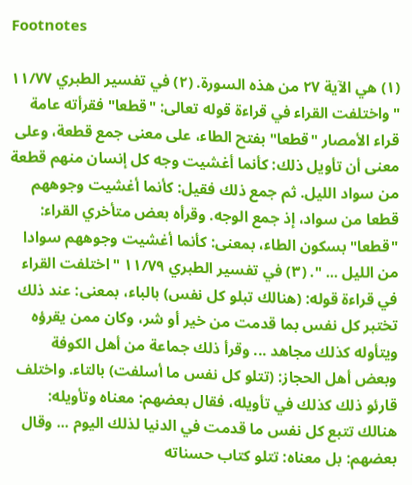Footnotes

(١) هي الآية ٢٧ من هذه السورة. (٢) في تفسير الطبري ١١/٧٧ "واختلفت القراء في قراءة قوله تعالى: "قطعا" فقرأته عامة قراء الأمصار "قطعا" بفتح الطاء، على معنى جمع قطعة، وعلى معنى أن تأويل ذلك: كأنما أغشيت وجه كل إنسان منهم قطعة من سواد الليل. ثم جمع ذلك فقيل: كأنما أغشيت وجوههم قطعا من سواد، إذ جمع الوجه. وقرأه بعض متأخري القراء: "قطعا" بسكون الطاء، بمعنى: كأنما أغشيت وجوههم سوادا من الليل ... ". (٣) في تفسير الطبري ١١/٧٩ "اختلفت القراء في قراءة قوله: (هنالك تبلو كل نفس) بالباء، بمعنى: عند ذلك تختبر كل نفس بما قدمت من خير أو شر، وكان ممن يقرؤه ويتأوله كذلك مجاهد ... وقرأ ذلك جماعة من أهل الكوفة وبعض أهل الحجاز: (تتلو كل نفس ما أسلفت) بالتاء. واختلف قارئو ذلك كذلك في تأويله، فقال بعضهم: معناه وتأويله: هنالك تتبع كل نفس ما قدمت في الدنيا لذلك اليوم ... وقال بعضهم: بل معناه: تتلو كتاب حسناته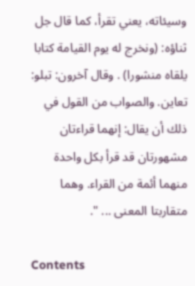وسيئاته، يعني تقرأ، كما قال جل ثناؤه: (ونخرج له يوم القيامة كتابا يلقاه منشورا) . وقال آخرون: تبلو: تعاين. والصواب من القول في ذلك أن يقال: إنهما قراءتان مشهورتان قد قرأ بكل واحدة منهما أئمة من القراء. وهما متقاربتا المعنى ... ".

Contents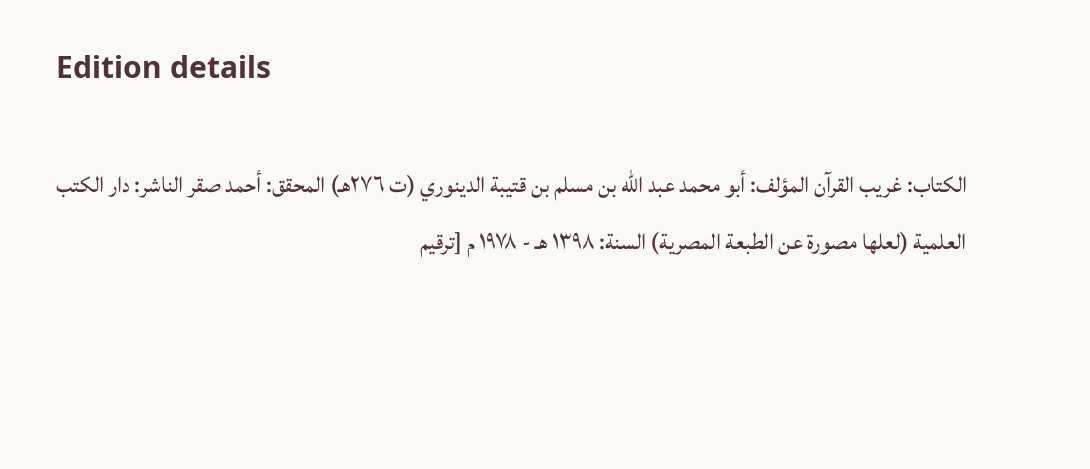Edition details

الكتاب: غريب القرآن المؤلف: أبو محمد عبد الله بن مسلم بن قتيبة الدينوري (ت ٢٧٦هـ) المحقق: أحمد صقر الناشر: دار الكتب العلمية (لعلها مصورة عن الطبعة المصرية) السنة: ١٣٩٨ هـ - ١٩٧٨ م [ترقيم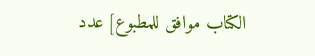الكتاب موافق للمطبوع] عدد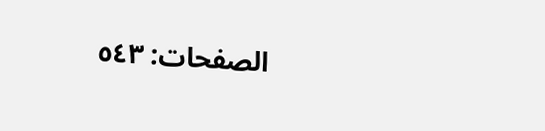الصفحات: ٥٤٣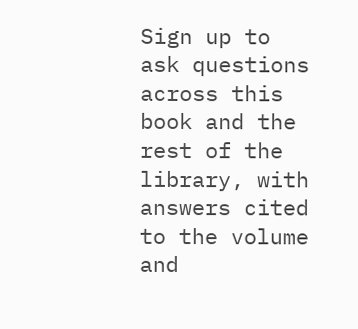Sign up to ask questions across this book and the rest of the library, with answers cited to the volume and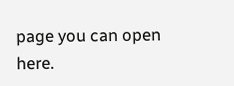page you can open here.